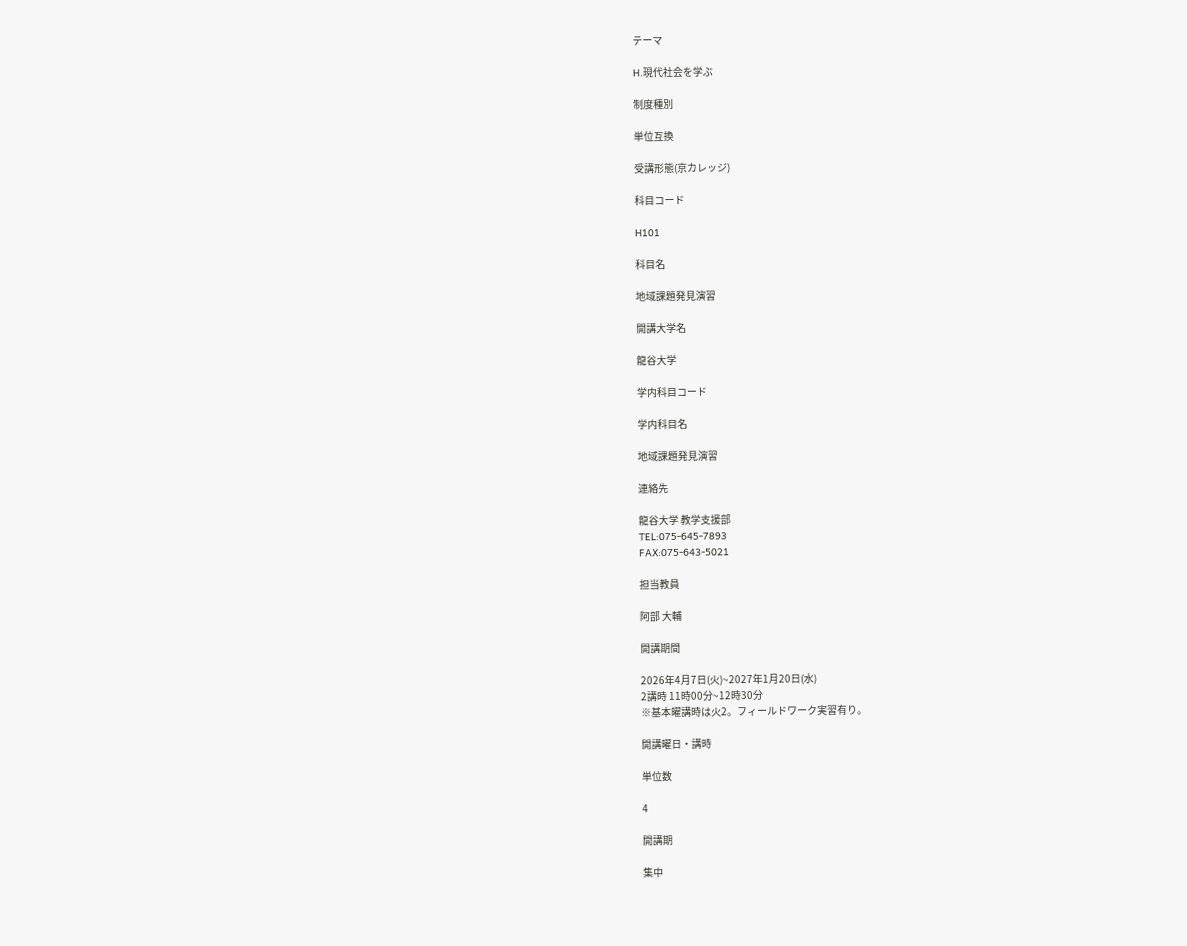テーマ

H.現代社会を学ぶ

制度種別

単位互換

受講形態(京カレッジ)

科目コード

H101

科目名

地域課題発見演習

開講大学名

龍谷大学

学内科目コード

学内科目名

地域課題発見演習

連絡先

龍谷大学 教学支援部
TEL:075-645-7893
FAX:075-643-5021

担当教員

阿部 大輔

開講期間

2026年4月7日(火)~2027年1月20日(水)
2講時 11時00分~12時30分
※基本曜講時は火2。フィールドワーク実習有り。

開講曜日・講時

単位数

4

開講期

集中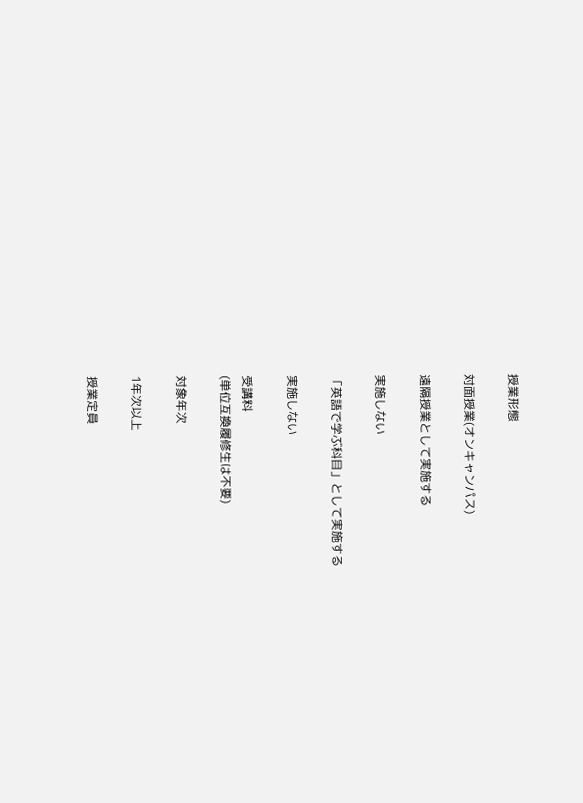授業形態

対面授業(オンキャンパス)

遠隔授業として実施する

実施しない

「英語で学ぶ科目」として実施する

実施しない

受講料
(単位互換履修生は不要)

対象年次

1年次以上

授業定員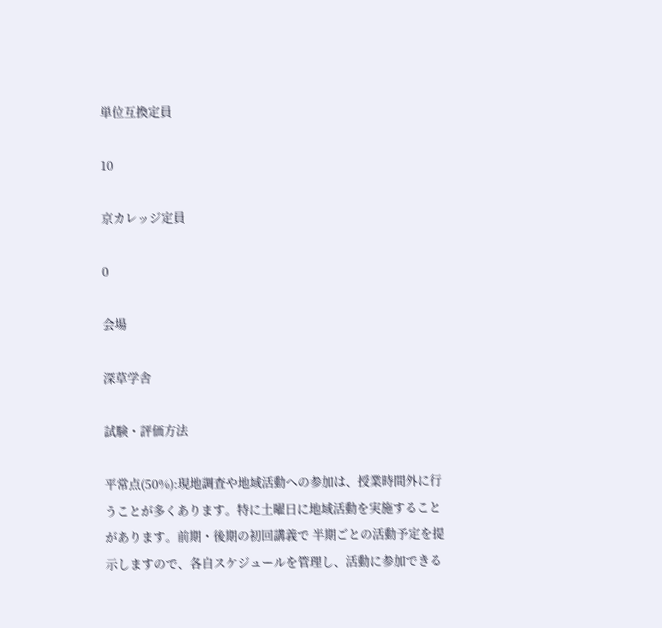単位互換定員

10

京カレッジ定員

0

会場

深草学舎

試験・評価方法

平常点(50%):現地調査や地域活動への参加は、授業時間外に行うことが多くあります。特に土曜日に地域活動を実施することがあります。前期・後期の初回講義で 半期ごとの活動予定を提示しますので、各自スケジュールを管理し、活動に参加できる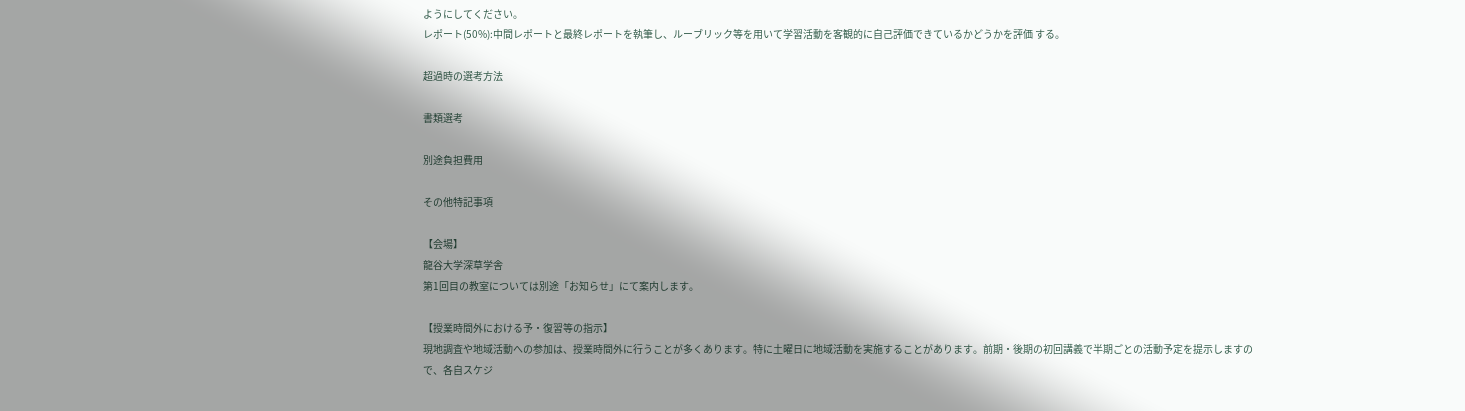ようにしてください。
レポート(50%):中間レポートと最終レポートを執筆し、ルーブリック等を用いて学習活動を客観的に自己評価できているかどうかを評価 する。

超過時の選考方法

書類選考

別途負担費用

その他特記事項

【会場】
龍谷大学深草学舎
第1回目の教室については別途「お知らせ」にて案内します。

【授業時間外における予・復習等の指示】
現地調査や地域活動への参加は、授業時間外に行うことが多くあります。特に土曜日に地域活動を実施することがあります。前期・後期の初回講義で半期ごとの活動予定を提示しますので、各自スケジ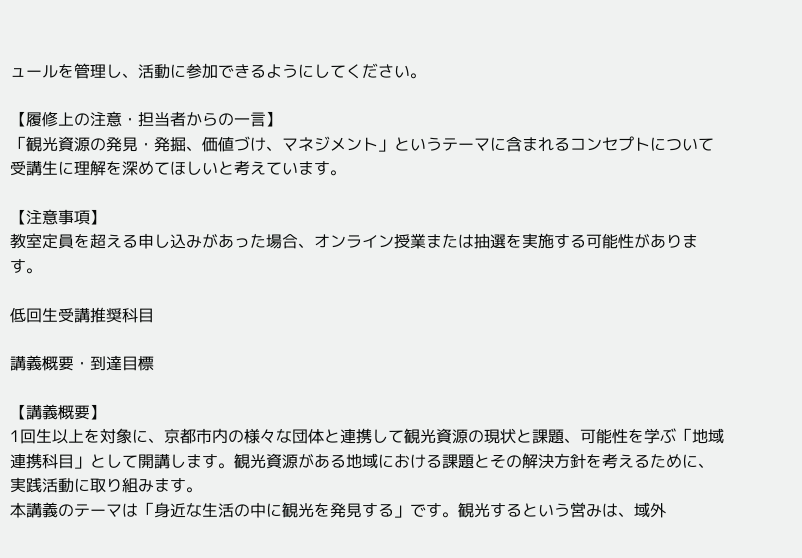ュールを管理し、活動に参加できるようにしてください。

【履修上の注意・担当者からの一言】
「観光資源の発見・発掘、価値づけ、マネジメント」というテーマに含まれるコンセプトについて受講生に理解を深めてほしいと考えています。

【注意事項】
教室定員を超える申し込みがあった場合、オンライン授業または抽選を実施する可能性があります。

低回生受講推奨科目

講義概要・到達目標

【講義概要】
1回生以上を対象に、京都市内の様々な団体と連携して観光資源の現状と課題、可能性を学ぶ「地域連携科目」として開講します。観光資源がある地域における課題とその解決方針を考えるために、実践活動に取り組みます。
本講義のテーマは「身近な生活の中に観光を発見する」です。観光するという営みは、域外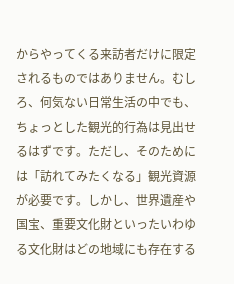からやってくる来訪者だけに限定されるものではありません。むしろ、何気ない日常生活の中でも、ちょっとした観光的行為は見出せるはずです。ただし、そのためには「訪れてみたくなる」観光資源が必要です。しかし、世界遺産や国宝、重要文化財といったいわゆる文化財はどの地域にも存在する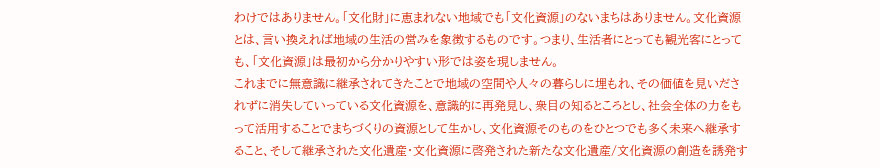わけではありません。「文化財」に恵まれない地域でも「文化資源」のないまちはありません。文化資源とは、言い換えれば地域の生活の営みを象徴するものです。つまり、生活者にとっても観光客にとっても、「文化資源」は最初から分かりやすい形では姿を現しません。
これまでに無意識に継承されてきたことで地域の空間や人々の暮らしに埋もれ、その価値を見いだされずに消失していっている文化資源を、意識的に再発見し、衆目の知るところとし、社会全体の力をもって活用することでまちづくりの資源として生かし、文化資源そのものをひとつでも多く未来へ継承すること、そして継承された文化遺産・文化資源に啓発された新たな文化遺産/文化資源の創造を誘発す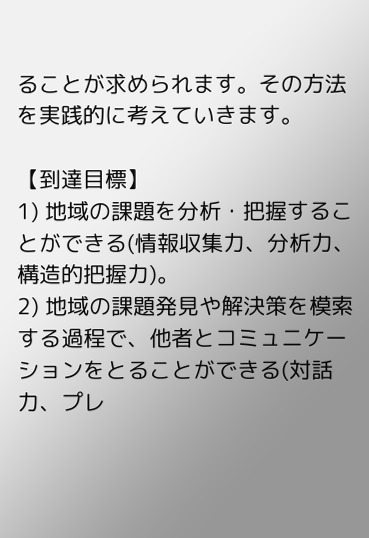ることが求められます。その方法を実践的に考えていきます。

【到達目標】
1) 地域の課題を分析・把握することができる(情報収集力、分析力、構造的把握力)。
2) 地域の課題発見や解決策を模索する過程で、他者とコミュニケーションをとることができる(対話力、プレ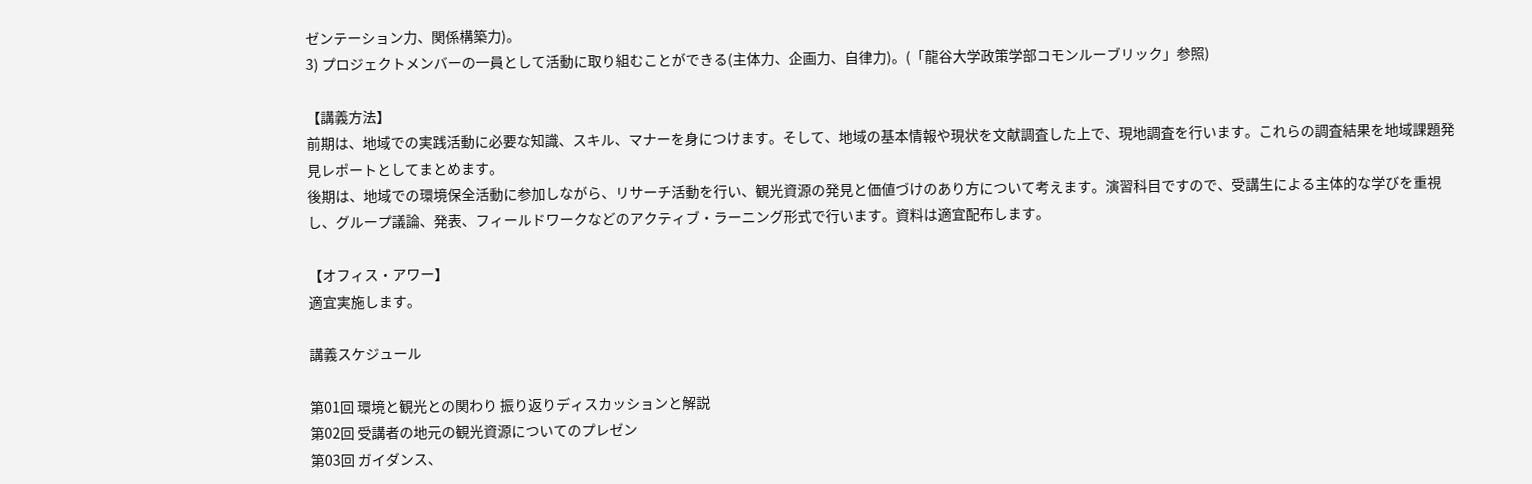ゼンテーション力、関係構築力)。
3) プロジェクトメンバーの一員として活動に取り組むことができる(主体力、企画力、自律力)。(「龍谷大学政策学部コモンルーブリック」参照)

【講義方法】
前期は、地域での実践活動に必要な知識、スキル、マナーを身につけます。そして、地域の基本情報や現状を文献調査した上で、現地調査を行います。これらの調査結果を地域課題発見レポートとしてまとめます。
後期は、地域での環境保全活動に参加しながら、リサーチ活動を行い、観光資源の発見と価値づけのあり方について考えます。演習科目ですので、受講生による主体的な学びを重視し、グループ議論、発表、フィールドワークなどのアクティブ・ラーニング形式で行います。資料は適宜配布します。

【オフィス・アワー】
適宜実施します。

講義スケジュール

第01回 環境と観光との関わり 振り返りディスカッションと解説
第02回 受講者の地元の観光資源についてのプレゼン
第03回 ガイダンス、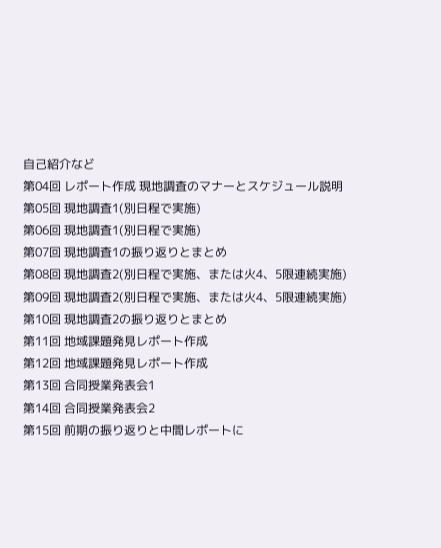自己紹介など
第04回 レポート作成 現地調査のマナーとスケジュール説明
第05回 現地調査1(別日程で実施)
第06回 現地調査1(別日程で実施)
第07回 現地調査1の振り返りとまとめ
第08回 現地調査2(別日程で実施、または火4、5限連続実施)
第09回 現地調査2(別日程で実施、または火4、5限連続実施)
第10回 現地調査2の振り返りとまとめ
第11回 地域課題発見レポート作成
第12回 地域課題発見レポート作成
第13回 合同授業発表会1
第14回 合同授業発表会2
第15回 前期の振り返りと中間レポートに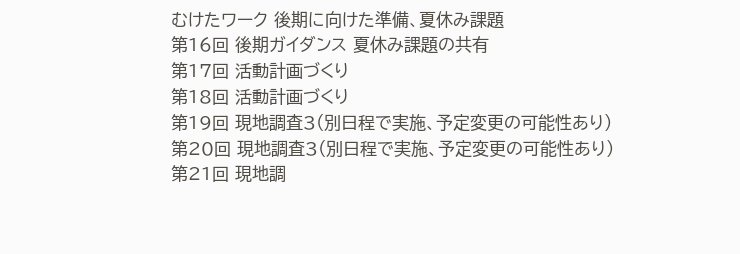むけたワーク 後期に向けた準備、夏休み課題
第16回 後期ガイダンス 夏休み課題の共有
第17回 活動計画づくり
第18回 活動計画づくり
第19回 現地調査3(別日程で実施、予定変更の可能性あり)
第20回 現地調査3(別日程で実施、予定変更の可能性あり)
第21回 現地調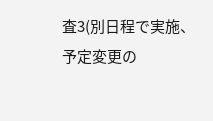査3(別日程で実施、予定変更の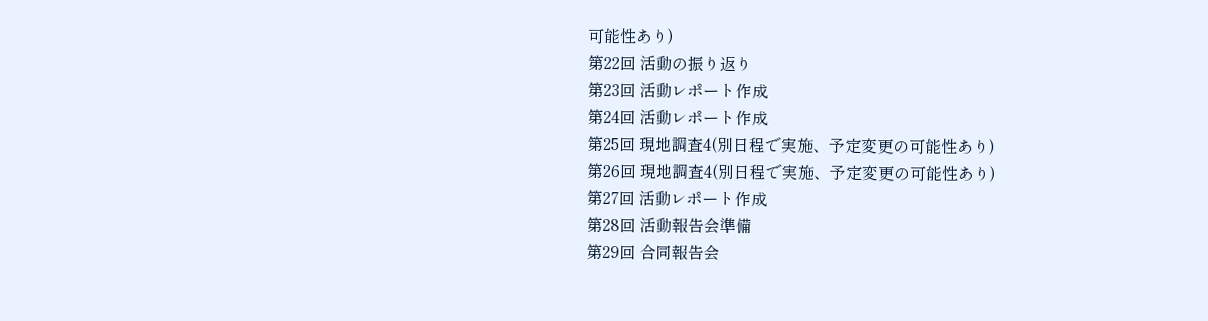可能性あり)
第22回 活動の振り返り
第23回 活動レポート作成
第24回 活動レポート作成
第25回 現地調査4(別日程で実施、予定変更の可能性あり)
第26回 現地調査4(別日程で実施、予定変更の可能性あり)
第27回 活動レポート作成
第28回 活動報告会準備
第29回 合同報告会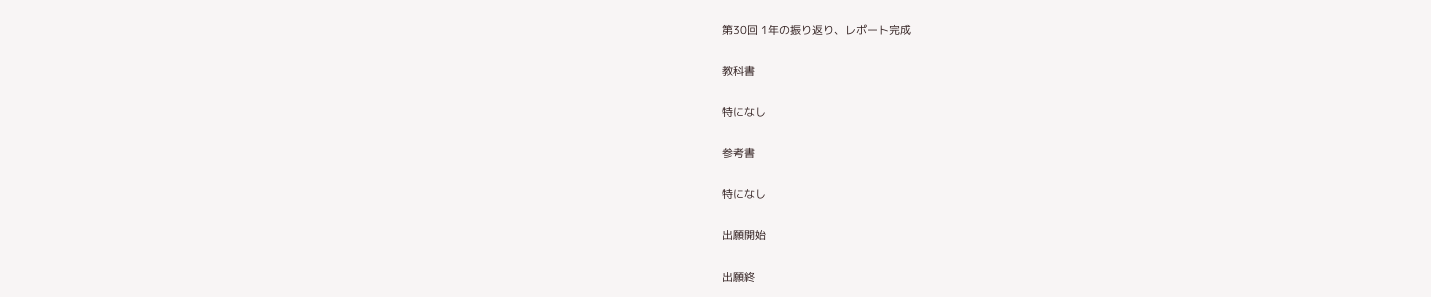第30回 1年の振り返り、レポート完成

教科書

特になし

参考書

特になし

出願開始

出願終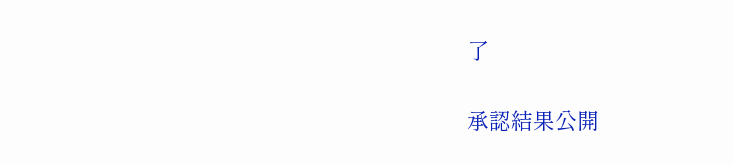了

承認結果公開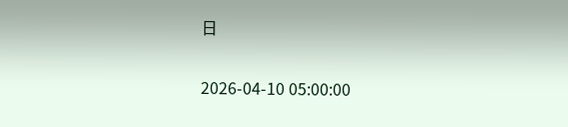日

2026-04-10 05:00:00